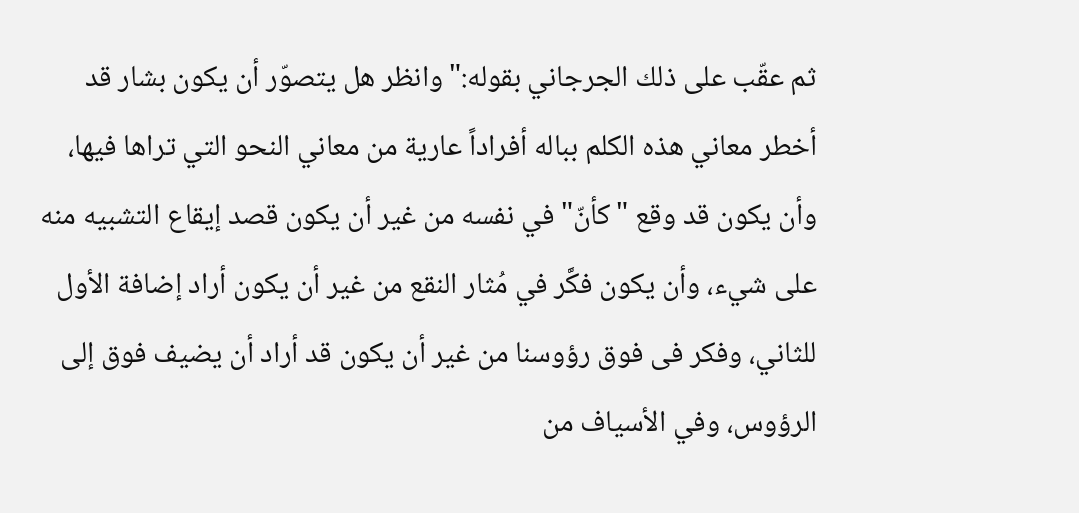ثم عقّب على ذلك الجرجاني بقوله:"وانظر هل يتصوّر أن يكون بشار قد أخطر معاني هذه الكلم بباله أفراداً عارية من معاني النحو التي تراها فيها، وأن يكون قد وقع "كأنّ" في نفسه من غير أن يكون قصد إيقاع التشبيه منه على شيء، وأن يكون فكَّر في مُثار النقع من غير أن يكون أراد إضافة الأول للثاني، وفكر فى فوق رؤوسنا من غير أن يكون قد أراد أن يضيف فوق إلى الرؤوس، وفي الأسياف من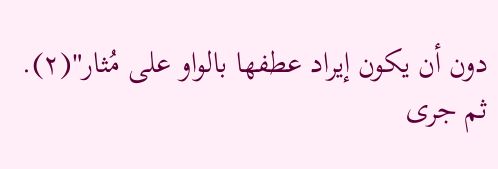دون أن يكون إيراد عطفها بالواو على مُثار"(٢).
ثم جرى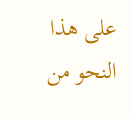على هذا النحو من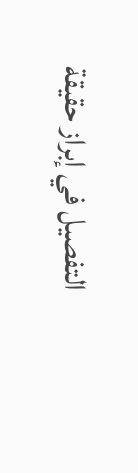التفصيل في إبراز حقيقة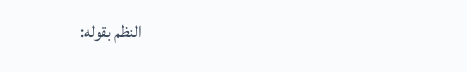النظم بقوله: